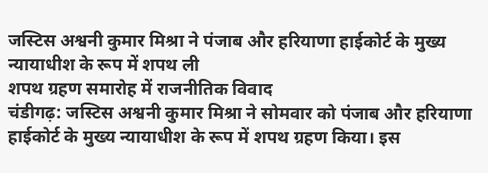जस्टिस अश्वनी कुमार मिश्रा ने पंजाब और हरियाणा हाईकोर्ट के मुख्य न्यायाधीश के रूप में शपथ ली
शपथ ग्रहण समारोह में राजनीतिक विवाद
चंडीगढ़: जस्टिस अश्वनी कुमार मिश्रा ने सोमवार को पंजाब और हरियाणा हाईकोर्ट के मुख्य न्यायाधीश के रूप में शपथ ग्रहण किया। इस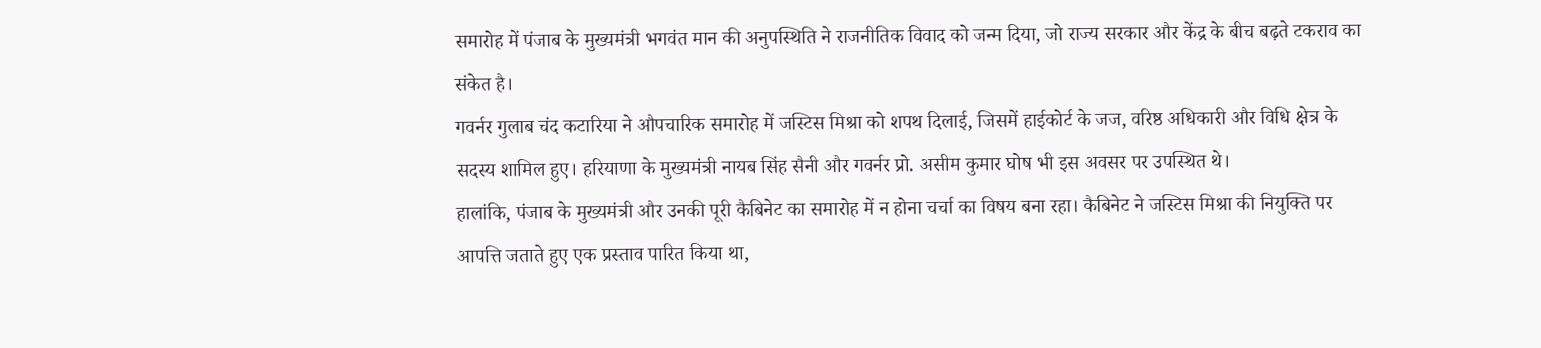समारोह में पंजाब के मुख्यमंत्री भगवंत मान की अनुपस्थिति ने राजनीतिक विवाद को जन्म दिया, जो राज्य सरकार और केंद्र के बीच बढ़ते टकराव का संकेत है।
गवर्नर गुलाब चंद कटारिया ने औपचारिक समारोह में जस्टिस मिश्रा को शपथ दिलाई, जिसमें हाईकोर्ट के जज, वरिष्ठ अधिकारी और विधि क्षेत्र के सदस्य शामिल हुए। हरियाणा के मुख्यमंत्री नायब सिंह सैनी और गवर्नर प्रो. असीम कुमार घोष भी इस अवसर पर उपस्थित थे।
हालांकि, पंजाब के मुख्यमंत्री और उनकी पूरी कैबिनेट का समारोह में न होना चर्चा का विषय बना रहा। कैबिनेट ने जस्टिस मिश्रा की नियुक्ति पर आपत्ति जताते हुए एक प्रस्ताव पारित किया था,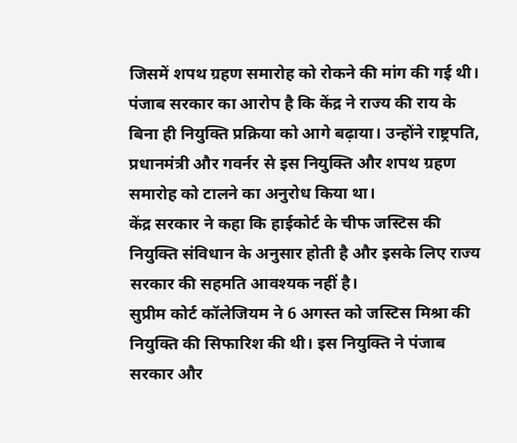जिसमें शपथ ग्रहण समारोह को रोकने की मांग की गई थी।
पंजाब सरकार का आरोप है कि केंद्र ने राज्य की राय के बिना ही नियुक्ति प्रक्रिया को आगे बढ़ाया। उन्होंने राष्ट्रपति, प्रधानमंत्री और गवर्नर से इस नियुक्ति और शपथ ग्रहण समारोह को टालने का अनुरोध किया था।
केंद्र सरकार ने कहा कि हाईकोर्ट के चीफ जस्टिस की नियुक्ति संविधान के अनुसार होती है और इसके लिए राज्य सरकार की सहमति आवश्यक नहीं है।
सुप्रीम कोर्ट कॉलेजियम ने 6 अगस्त को जस्टिस मिश्रा की नियुक्ति की सिफारिश की थी। इस नियुक्ति ने पंजाब सरकार और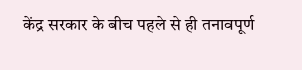केंद्र सरकार के बीच पहले से ही तनावपूर्ण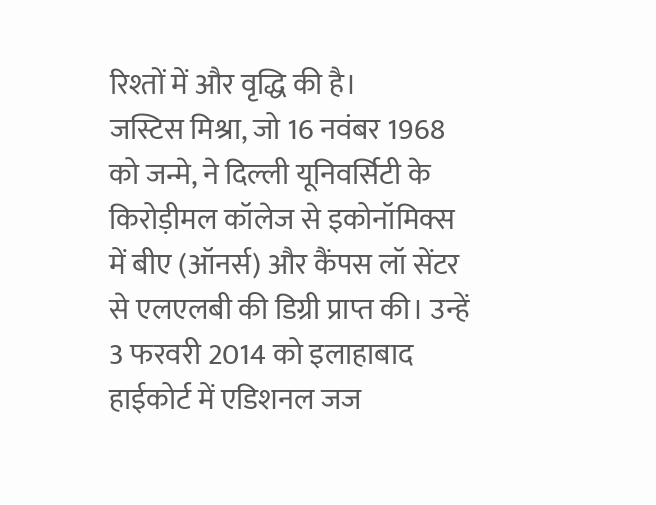रिश्तों में और वृद्धि की है।
जस्टिस मिश्रा, जो 16 नवंबर 1968 को जन्मे, ने दिल्ली यूनिवर्सिटी के किरोड़ीमल कॉलेज से इकोनॉमिक्स में बीए (ऑनर्स) और कैंपस लॉ सेंटर से एलएलबी की डिग्री प्राप्त की। उन्हें 3 फरवरी 2014 को इलाहाबाद हाईकोर्ट में एडिशनल जज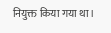नियुक्त किया गया था।